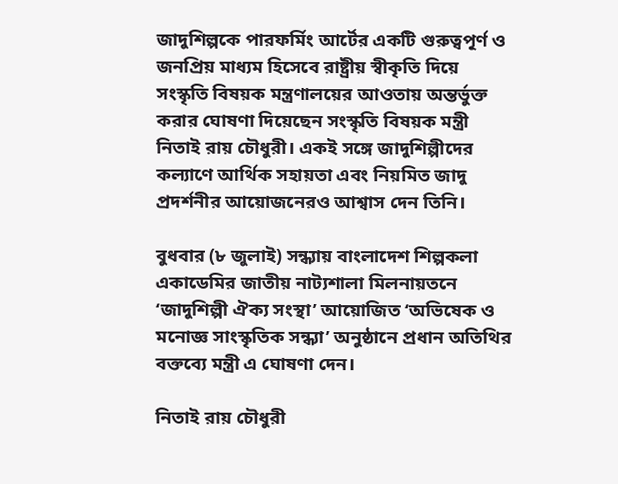জাদুশিল্পকে পারফর্মিং আর্টের একটি গুরুত্বপূর্ণ ও জনপ্রিয় মাধ্যম হিসেবে রাষ্ট্রীয় স্বীকৃতি দিয়ে সংস্কৃতি বিষয়ক মন্ত্রণালয়ের আওতায় অন্তর্ভুক্ত করার ঘোষণা দিয়েছেন সংস্কৃতি বিষয়ক মন্ত্রী নিতাই রায় চৌধুরী। একই সঙ্গে জাদুশিল্পীদের কল্যাণে আর্থিক সহায়তা এবং নিয়মিত জাদু প্রদর্শনীর আয়োজনেরও আশ্বাস দেন তিনি।

বুধবার (৮ জুলাই) সন্ধ্যায় বাংলাদেশ শিল্পকলা একাডেমির জাতীয় নাট্যশালা মিলনায়তনে ‘জাদুশিল্পী ঐক্য সংস্থা’ আয়োজিত ‘অভিষেক ও মনোজ্ঞ সাংস্কৃতিক সন্ধ্যা’ অনুষ্ঠানে প্রধান অতিথির বক্তব্যে মন্ত্রী এ ঘোষণা দেন।

নিতাই রায় চৌধুরী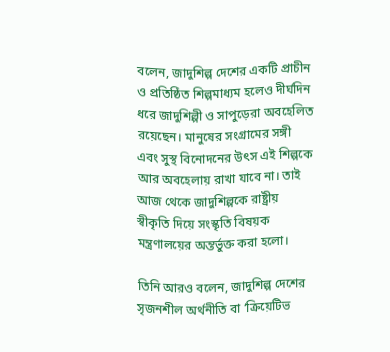বলেন, জাদুশিল্প দেশের একটি প্রাচীন ও প্রতিষ্ঠিত শিল্পমাধ্যম হলেও দীর্ঘদিন ধরে জাদুশিল্পী ও সাপুড়েরা অবহেলিত রয়েছেন। মানুষের সংগ্রামের সঙ্গী এবং সুস্থ বিনোদনের উৎস এই শিল্পকে আর অবহেলায় রাখা যাবে না। তাই আজ থেকে জাদুশিল্পকে রাষ্ট্রীয় স্বীকৃতি দিয়ে সংস্কৃতি বিষয়ক মন্ত্রণালয়ের অন্তর্ভুক্ত করা হলো।

তিনি আরও বলেন, জাদুশিল্প দেশের সৃজনশীল অর্থনীতি বা ‘ক্রিয়েটিভ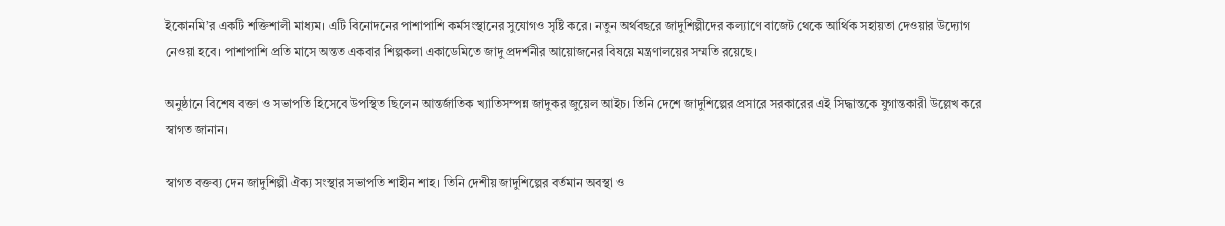ইকোনমি’র একটি শক্তিশালী মাধ্যম। এটি বিনোদনের পাশাপাশি কর্মসংস্থানের সুযোগও সৃষ্টি করে। নতুন অর্থবছরে জাদুশিল্পীদের কল্যাণে বাজেট থেকে আর্থিক সহায়তা দেওয়ার উদ্যোগ নেওয়া হবে। পাশাপাশি প্রতি মাসে অন্তত একবার শিল্পকলা একাডেমিতে জাদু প্রদর্শনীর আয়োজনের বিষয়ে মন্ত্রণালয়ের সম্মতি রয়েছে।

অনুষ্ঠানে বিশেষ বক্তা ও সভাপতি হিসেবে উপস্থিত ছিলেন আন্তর্জাতিক খ্যাতিসম্পন্ন জাদুকর জুয়েল আইচ। তিনি দেশে জাদুশিল্পের প্রসারে সরকারের এই সিদ্ধান্তকে যুগান্তকারী উল্লেখ করে স্বাগত জানান।

স্বাগত বক্তব্য দেন জাদুশিল্পী ঐক্য সংস্থার সভাপতি শাহীন শাহ। তিনি দেশীয় জাদুশিল্পের বর্তমান অবস্থা ও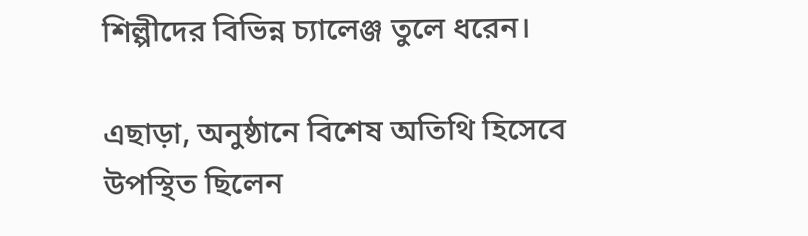শিল্পীদের বিভিন্ন চ্যালেঞ্জ তুলে ধরেন।

এছাড়া, অনুষ্ঠানে বিশেষ অতিথি হিসেবে উপস্থিত ছিলেন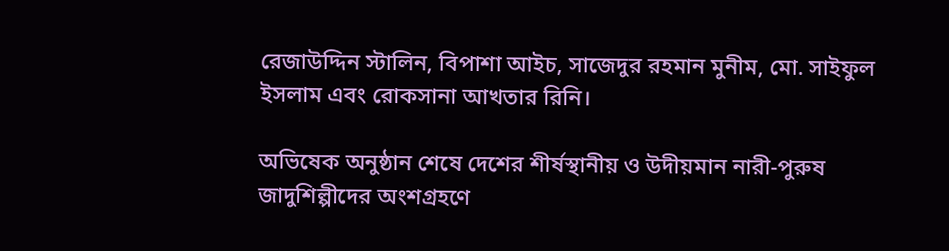রেজাউদ্দিন স্টালিন, বিপাশা আইচ, সাজেদুর রহমান মুনীম, মো. সাইফুল ইসলাম এবং রোকসানা আখতার রিনি।

অভিষেক অনুষ্ঠান শেষে দেশের শীর্ষস্থানীয় ও উদীয়মান নারী-পুরুষ জাদুশিল্পীদের অংশগ্রহণে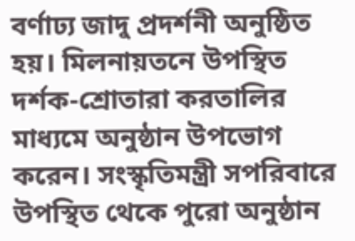বর্ণাঢ্য জাদু প্রদর্শনী অনুষ্ঠিত হয়। মিলনায়তনে উপস্থিত দর্শক-শ্রোতারা করতালির মাধ্যমে অনুষ্ঠান উপভোগ করেন। সংস্কৃতিমন্ত্রী সপরিবারে উপস্থিত থেকে পুরো অনুষ্ঠান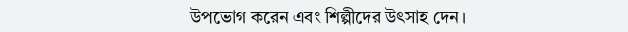উপভোগ করেন এবং শিল্পীদের উৎসাহ দেন।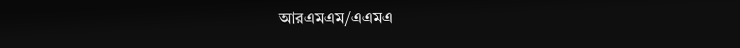আরএমএম/এএমএ